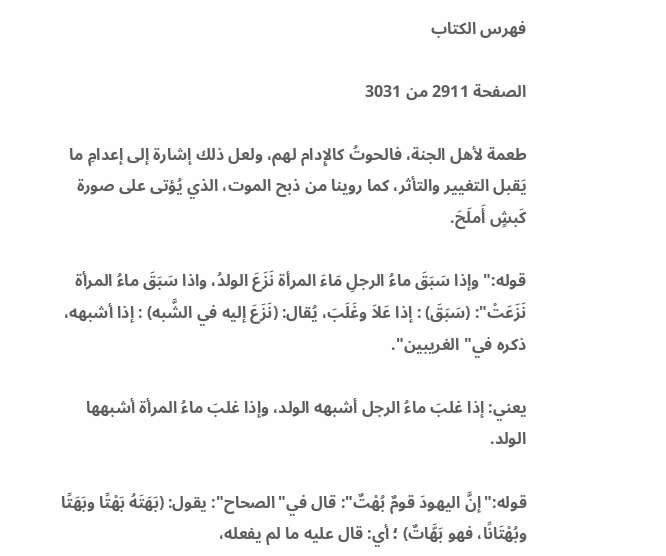فهرس الكتاب

الصفحة 2911 من 3031

طعمة لأهل الجنة، فالحوتُ كالإِدام لهم، ولعل ذلك إشارة إلى إعدامِ ما يَقبل التغيير والتأثر، كما روينا من ذبح الموت، الذي يُؤتى على صورة كَبشٍ أَملَحَ.

قوله:"وإذا سَبَقَ ماءُ الرجلِ مَاءَ المرأة نَزَعَ الولدُ، واذا سَبَقَ ماءُ المرأة نَزَعَتْ": (سَبَقَ) : إذا عَلاَ وغَلَبَ، يُقال: (نَزَعَ إليه في الشَّبه) : إذا أشبهه، ذكره في"الغريبين".

يعني: إذا غلبَ ماءُ الرجل أشبهه الولد، وإذا غلبَ ماءُ المرأة أشبهها الولد.

قوله:"إنَّ اليهودَ قومٌ بُهْتٌ": قال في"الصحاح": يقول: (بَهَتَهُ بَهْتًا وبَهَتًا وبُهْتَانًا، فهو بَهَّاتٌ) ؛ أي: قال عليه ما لم يفعله،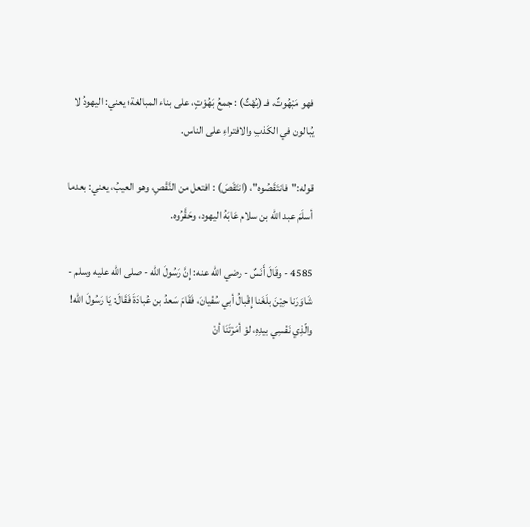فهو مَبْهُوتٌ، فـ (بُهْتٌ) : جمعُ بَهُوْتٍ، على بناء المبالغة؛ يعني: اليهودُ لا يُبالون في الكَذبِ والافتراءِ على الناس.

قوله:"فانتَقَصُوه"، (انتَقَصَ) : افتعل من النَّقْصِ، وهو العيبُ، يعني: بعدما أسلَمَ عبد الله بن سلام عَابَهُ اليهود، وحَقَّرُوه.

4585 - وقَالَ أَنَسٌ - رضي الله عنه: إِنَّ رَسُولَ الله - صلى الله عليه وسلم - شَاوَرَنا حِيْنَ بلَغَنا إِقْبالُ أبي سُفْيانَ، فَقَامَ سَعدُ بن عُبادَةَ فَقَالَ: يَا رَسُولَ الله! والّذِي نَفْسِي بيدِهِ، لوْ أمَرْتَنَا أنْ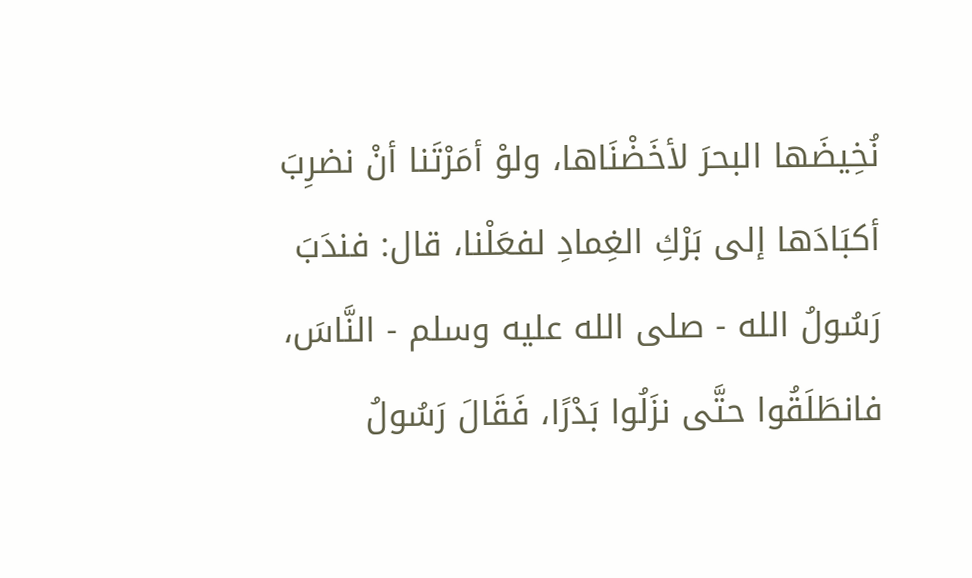نُخِيضَها البحرَ لأخَضْنَاها، ولوْ أمَرْتَنا أنْ نضرِبَ أكبَادَها إلى بَرْكِ الغِمادِ لفعَلْنا، قال: فندَبَ رَسُولُ الله - صلى الله عليه وسلم - النَّاسَ، فانطَلَقُوا حتَّى نزَلُوا بَدْرًا، فَقَالَ رَسُولُ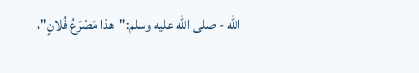الله - صلى الله عليه وسلم:"هذا مَصْرَعُ فُلانٍ"،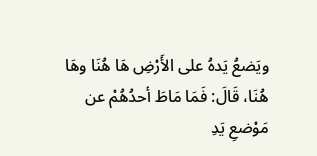ويَضعُ يَدهُ على الأَرْضِ هَا هُنَا وهَا هُنَا، قَالَ: فَمَا مَاطَ أحدُهُمْ عن مَوْضعِ يَدِ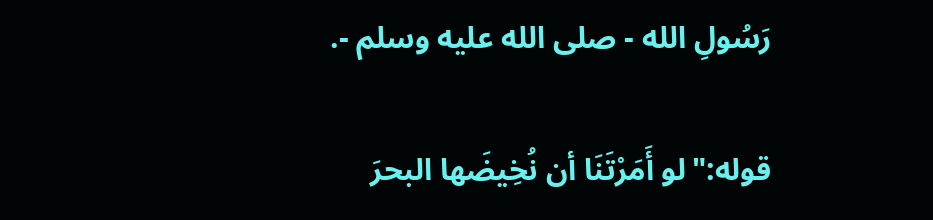رَسُولِ الله - صلى الله عليه وسلم -.

قوله:"لو أَمَرْتَنَا أن نُخِيضَها البحرَ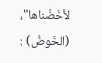لأخَضْناها"، (الخَوضُ) :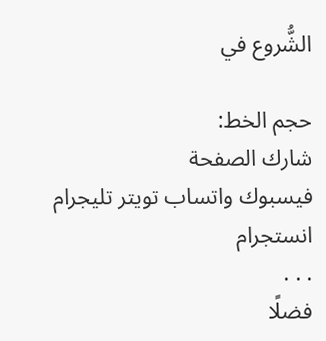الشُّروع في

حجم الخط:
شارك الصفحة
فيسبوك واتساب تويتر تليجرام انستجرام
. . .
فضلًا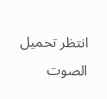انتظر تحميل الصوت